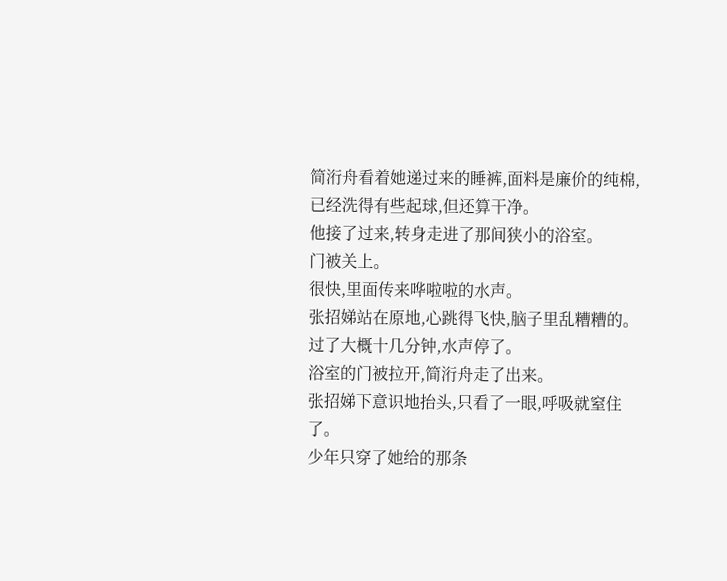简洐舟看着她递过来的睡裤,面料是廉价的纯棉,已经洗得有些起球,但还算干净。
他接了过来,转身走进了那间狭小的浴室。
门被关上。
很快,里面传来哗啦啦的水声。
张招娣站在原地,心跳得飞快,脑子里乱糟糟的。
过了大概十几分钟,水声停了。
浴室的门被拉开,简洐舟走了出来。
张招娣下意识地抬头,只看了一眼,呼吸就窒住了。
少年只穿了她给的那条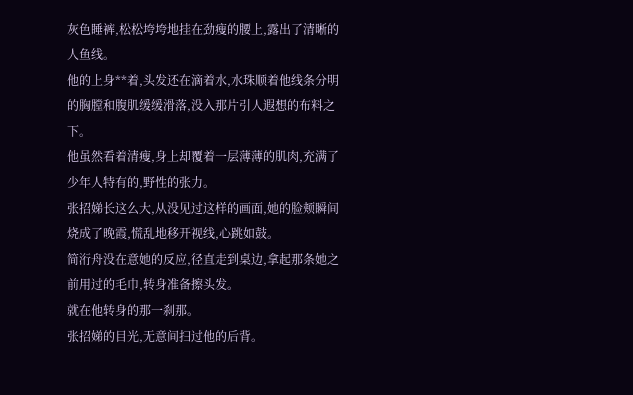灰色睡裤,松松垮垮地挂在劲瘦的腰上,露出了清晰的人鱼线。
他的上身**着,头发还在滴着水,水珠顺着他线条分明的胸膛和腹肌缓缓滑落,没入那片引人遐想的布料之下。
他虽然看着清瘦,身上却覆着一层薄薄的肌肉,充满了少年人特有的,野性的张力。
张招娣长这么大,从没见过这样的画面,她的脸颊瞬间烧成了晚霞,慌乱地移开视线,心跳如鼓。
简洐舟没在意她的反应,径直走到桌边,拿起那条她之前用过的毛巾,转身准备擦头发。
就在他转身的那一刹那。
张招娣的目光,无意间扫过他的后背。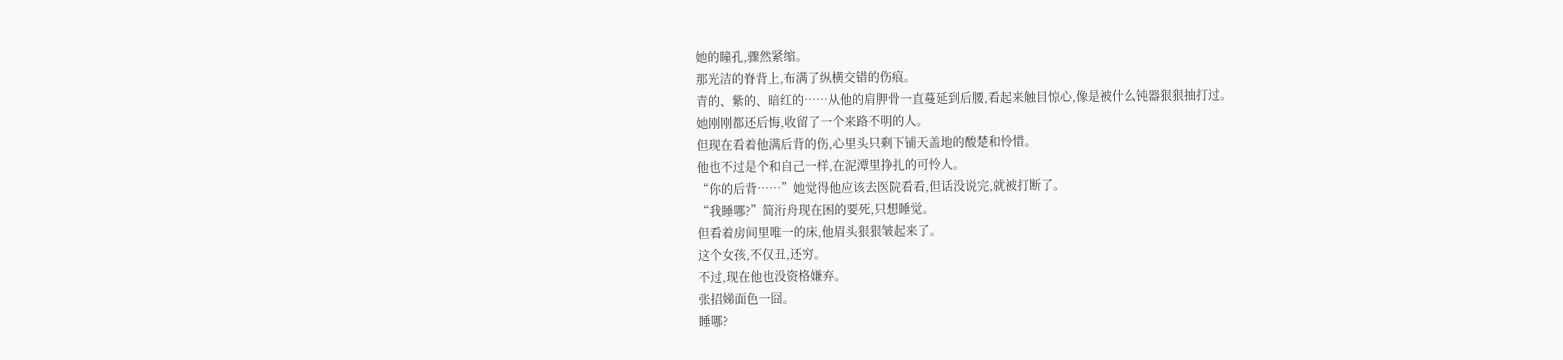她的瞳孔,骤然紧缩。
那光洁的脊背上,布满了纵横交错的伤痕。
青的、紫的、暗红的……从他的肩胛骨一直蔓延到后腰,看起来触目惊心,像是被什么钝器狠狠抽打过。
她刚刚都还后悔,收留了一个来路不明的人。
但现在看着他满后背的伤,心里头只剩下铺天盖地的酸楚和怜惜。
他也不过是个和自己一样,在泥潭里挣扎的可怜人。
“你的后背……”她觉得他应该去医院看看,但话没说完,就被打断了。
“我睡哪?”简洐舟现在困的要死,只想睡觉。
但看着房间里唯一的床,他眉头狠狠皱起来了。
这个女孩,不仅丑,还穷。
不过,现在他也没资格嫌弃。
张招娣面色一囧。
睡哪?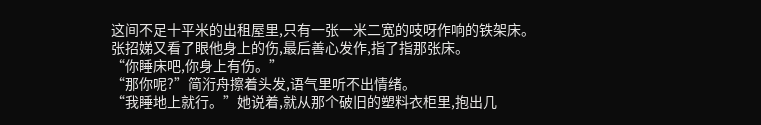这间不足十平米的出租屋里,只有一张一米二宽的吱呀作响的铁架床。
张招娣又看了眼他身上的伤,最后善心发作,指了指那张床。
“你睡床吧,你身上有伤。”
“那你呢?”简洐舟擦着头发,语气里听不出情绪。
“我睡地上就行。”她说着,就从那个破旧的塑料衣柜里,抱出几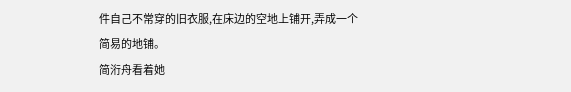件自己不常穿的旧衣服,在床边的空地上铺开,弄成一个简易的地铺。
简洐舟看着她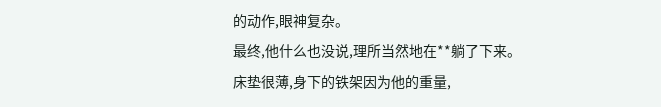的动作,眼神复杂。
最终,他什么也没说,理所当然地在**躺了下来。
床垫很薄,身下的铁架因为他的重量,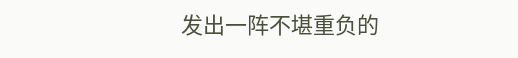发出一阵不堪重负的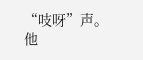“吱呀”声。
他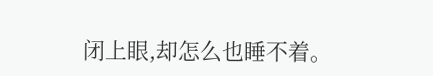闭上眼,却怎么也睡不着。